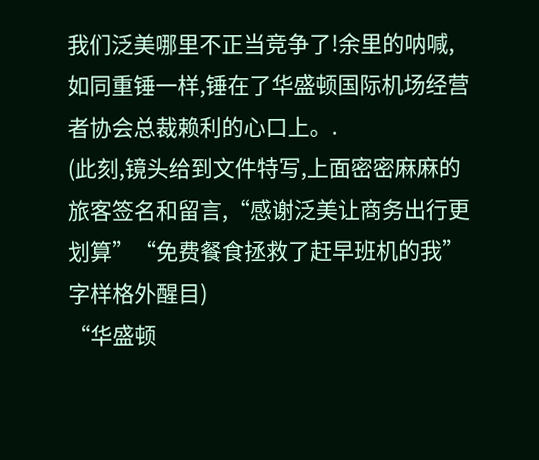我们泛美哪里不正当竞争了!余里的呐喊,如同重锤一样,锤在了华盛顿国际机场经营者协会总裁赖利的心口上。.
(此刻,镜头给到文件特写,上面密密麻麻的旅客签名和留言,“感谢泛美让商务出行更划算”“免费餐食拯救了赶早班机的我”字样格外醒目)
“华盛顿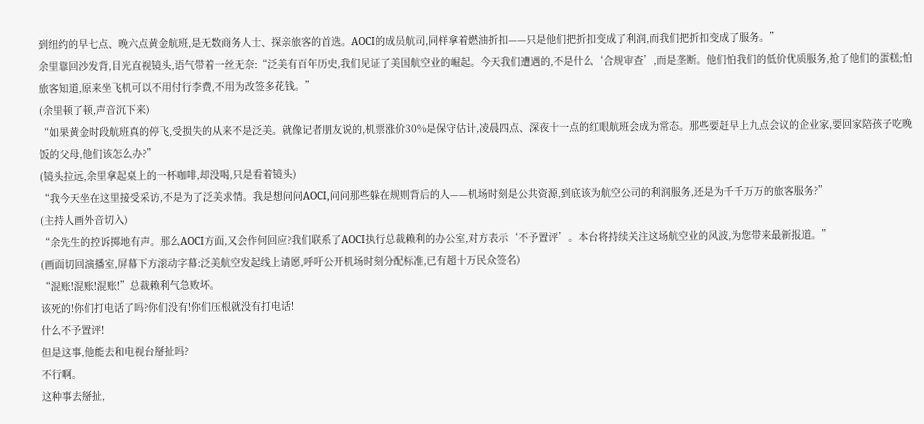到纽约的早七点、晚六点黄金航班,是无数商务人士、探亲旅客的首选。AOCI的成员航司,同样拿着燃油折扣——只是他们把折扣变成了利润,而我们把折扣变成了服务。”
余里靠回沙发背,目光直视镜头,语气带着一丝无奈:“泛美有百年历史,我们见证了美国航空业的崛起。今天我们遭遇的,不是什么‘合规审查’,而是垄断。他们怕我们的低价优质服务,抢了他们的蛋糕;怕旅客知道,原来坐飞机可以不用付行李费,不用为改签多花钱。”
(余里顿了顿,声音沉下来)
“如果黄金时段航班真的停飞,受损失的从来不是泛美。就像记者朋友说的,机票涨价30%是保守估计,凌晨四点、深夜十一点的红眼航班会成为常态。那些要赶早上九点会议的企业家,要回家陪孩子吃晚饭的父母,他们该怎么办?”
(镜头拉远,余里拿起桌上的一杯咖啡,却没喝,只是看着镜头)
“我今天坐在这里接受采访,不是为了泛美求情。我是想问问AOCI,问问那些躲在规则背后的人——机场时刻是公共资源,到底该为航空公司的利润服务,还是为千千万万的旅客服务?”
(主持人画外音切入)
“余先生的控诉掷地有声。那么AOCI方面,又会作何回应?我们联系了AOCI执行总裁赖利的办公室,对方表示‘不予置评’。本台将持续关注这场航空业的风波,为您带来最新报道。”
(画面切回演播室,屏幕下方滚动字幕:泛美航空发起线上请愿,呼吁公开机场时刻分配标准,已有超十万民众签名)
“混账!混账!混账!”总裁赖利气急败坏。
该死的!你们打电话了吗?你们没有!你们压根就没有打电话!
什么不予置评!
但是这事,他能去和电视台掰扯吗?
不行啊。
这种事去掰扯,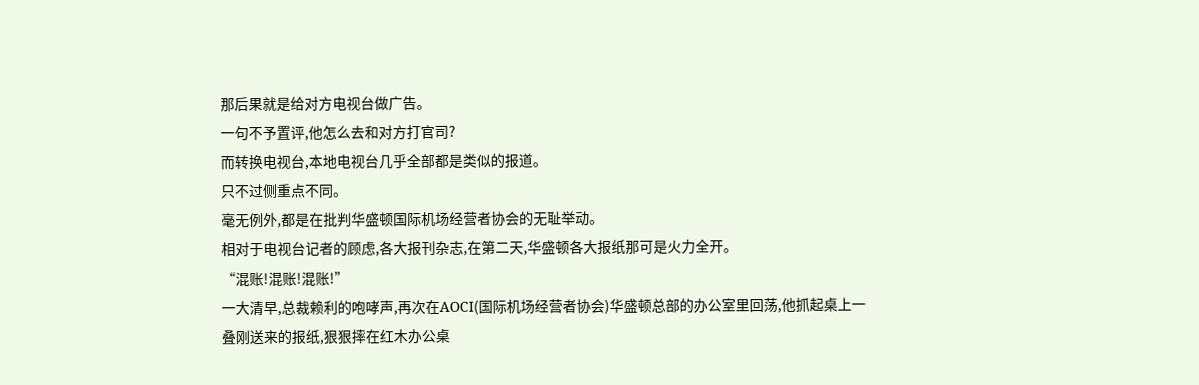那后果就是给对方电视台做广告。
一句不予置评,他怎么去和对方打官司?
而转换电视台,本地电视台几乎全部都是类似的报道。
只不过侧重点不同。
毫无例外,都是在批判华盛顿国际机场经营者协会的无耻举动。
相对于电视台记者的顾虑,各大报刊杂志,在第二天,华盛顿各大报纸那可是火力全开。
“混账!混账!混账!”
一大清早,总裁赖利的咆哮声,再次在AOCI(国际机场经营者协会)华盛顿总部的办公室里回荡,他抓起桌上一叠刚送来的报纸,狠狠摔在红木办公桌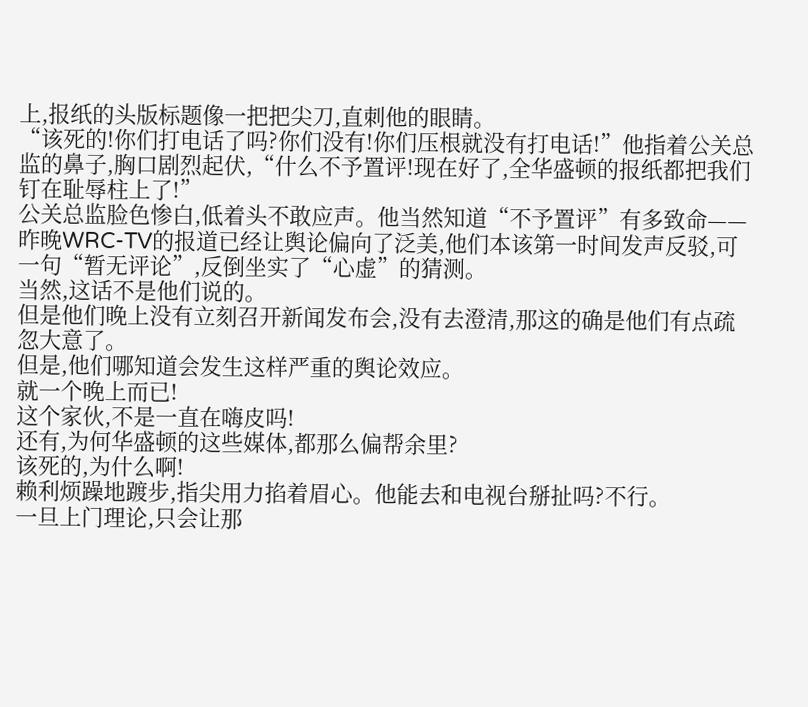上,报纸的头版标题像一把把尖刀,直刺他的眼睛。
“该死的!你们打电话了吗?你们没有!你们压根就没有打电话!”他指着公关总监的鼻子,胸口剧烈起伏,“什么不予置评!现在好了,全华盛顿的报纸都把我们钉在耻辱柱上了!”
公关总监脸色惨白,低着头不敢应声。他当然知道“不予置评”有多致命——昨晚WRC-TV的报道已经让舆论偏向了泛美,他们本该第一时间发声反驳,可一句“暂无评论”,反倒坐实了“心虚”的猜测。
当然,这话不是他们说的。
但是他们晚上没有立刻召开新闻发布会,没有去澄清,那这的确是他们有点疏忽大意了。
但是,他们哪知道会发生这样严重的舆论效应。
就一个晚上而已!
这个家伙,不是一直在嗨皮吗!
还有,为何华盛顿的这些媒体,都那么偏帮余里?
该死的,为什么啊!
赖利烦躁地踱步,指尖用力掐着眉心。他能去和电视台掰扯吗?不行。
一旦上门理论,只会让那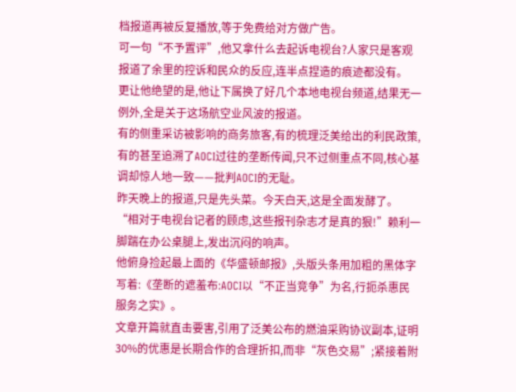档报道再被反复播放,等于免费给对方做广告。
可一句“不予置评”,他又拿什么去起诉电视台?人家只是客观报道了余里的控诉和民众的反应,连半点捏造的痕迹都没有。
更让他绝望的是,他让下属换了好几个本地电视台频道,结果无一例外,全是关于这场航空业风波的报道。
有的侧重采访被影响的商务旅客,有的梳理泛美给出的利民政策,有的甚至追溯了AOCI过往的垄断传闻,只不过侧重点不同,核心基调却惊人地一致——批判AOCI的无耻。
昨天晚上的报道,只是先头菜。今天白天,这是全面发酵了。
“相对于电视台记者的顾虑,这些报刊杂志才是真的狠!”赖利一脚踹在办公桌腿上,发出沉闷的响声。
他俯身捡起最上面的《华盛顿邮报》,头版头条用加粗的黑体字写着:《垄断的遮羞布:AOCI以“不正当竞争”为名,行扼杀惠民服务之实》。
文章开篇就直击要害,引用了泛美公布的燃油采购协议副本,证明30%的优惠是长期合作的合理折扣,而非“灰色交易”;紧接着附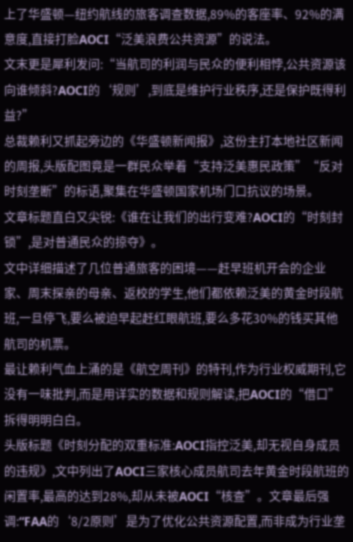上了华盛顿—纽约航线的旅客调查数据,89%的客座率、92%的满意度,直接打脸AOCI“泛美浪费公共资源”的说法。
文末更是犀利发问:“当航司的利润与民众的便利相悖,公共资源该向谁倾斜?AOCI的‘规则’,到底是维护行业秩序,还是保护既得利益?”
总裁赖利又抓起旁边的《华盛顿新闻报》,这份主打本地社区新闻的周报,头版配图竟是一群民众举着“支持泛美惠民政策”“反对时刻垄断”的标语,聚集在华盛顿国家机场门口抗议的场景。
文章标题直白又尖锐:《谁在让我们的出行变难?AOCI的“时刻封锁”,是对普通民众的掠夺》。
文中详细描述了几位普通旅客的困境——赶早班机开会的企业家、周末探亲的母亲、返校的学生,他们都依赖泛美的黄金时段航班,一旦停飞,要么被迫早起赶红眼航班,要么多花30%的钱买其他航司的机票。
最让赖利气血上涌的是《航空周刊》的特刊,作为行业权威期刊,它没有一味批判,而是用详实的数据和规则解读,把AOCI的“借口”拆得明明白白。
头版标题《时刻分配的双重标准:AOCI指控泛美,却无视自身成员的违规》,文中列出了AOCI三家核心成员航司去年黄金时段航班的闲置率,最高的达到28%,却从未被AOCI“核查”。文章最后强调:“FAA的‘8/2原则’是为了优化公共资源配置,而非成为行业垄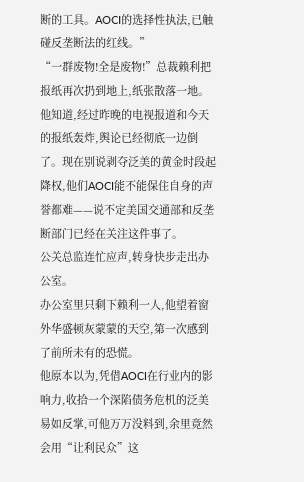断的工具。AOCI的选择性执法,已触碰反垄断法的红线。”
“一群废物!全是废物!”总裁赖利把报纸再次扔到地上,纸张散落一地。
他知道,经过昨晚的电视报道和今天的报纸轰炸,舆论已经彻底一边倒了。现在别说剥夺泛美的黄金时段起降权,他们AOCI能不能保住自身的声誉都难——说不定美国交通部和反垄断部门已经在关注这件事了。
公关总监连忙应声,转身快步走出办公室。
办公室里只剩下赖利一人,他望着窗外华盛顿灰蒙蒙的天空,第一次感到了前所未有的恐慌。
他原本以为,凭借AOCI在行业内的影响力,收拾一个深陷债务危机的泛美易如反掌,可他万万没料到,余里竟然会用“让利民众”这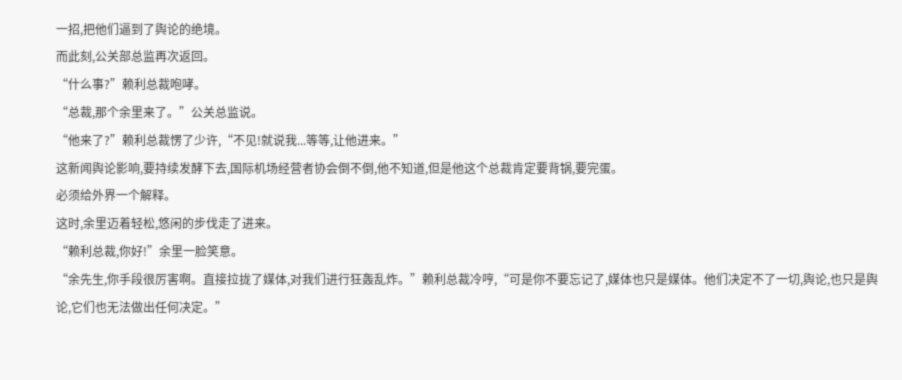一招,把他们逼到了舆论的绝境。
而此刻,公关部总监再次返回。
“什么事?”赖利总裁咆哮。
“总裁,那个余里来了。”公关总监说。
“他来了?”赖利总裁愣了少许,“不见!就说我...等等,让他进来。”
这新闻舆论影响,要持续发酵下去,国际机场经营者协会倒不倒,他不知道,但是他这个总裁肯定要背锅,要完蛋。
必须给外界一个解释。
这时,余里迈着轻松,悠闲的步伐走了进来。
“赖利总裁,你好!”余里一脸笑意。
“余先生,你手段很厉害啊。直接拉拢了媒体,对我们进行狂轰乱炸。”赖利总裁冷哼,“可是你不要忘记了,媒体也只是媒体。他们决定不了一切,舆论,也只是舆论,它们也无法做出任何决定。”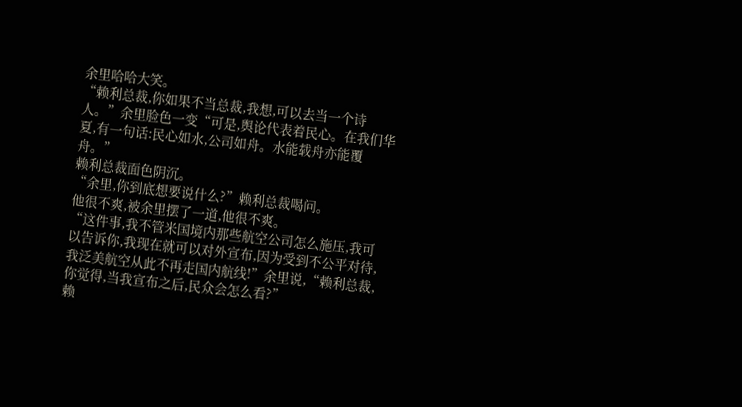余里哈哈大笑。
“赖利总裁,你如果不当总裁,我想,可以去当一个诗人。”余里脸色一变“可是,舆论代表着民心。在我们华夏,有一句话:民心如水,公司如舟。水能载舟亦能覆舟。”
赖利总裁面色阴沉。
“余里,你到底想要说什么?”赖利总裁喝问。
他很不爽,被余里摆了一道,他很不爽。
“这件事,我不管米国境内那些航空公司怎么施压,我可以告诉你,我现在就可以对外宣布,因为受到不公平对待,我泛美航空从此不再走国内航线!”余里说,“赖利总裁,你觉得,当我宣布之后,民众会怎么看?”
赖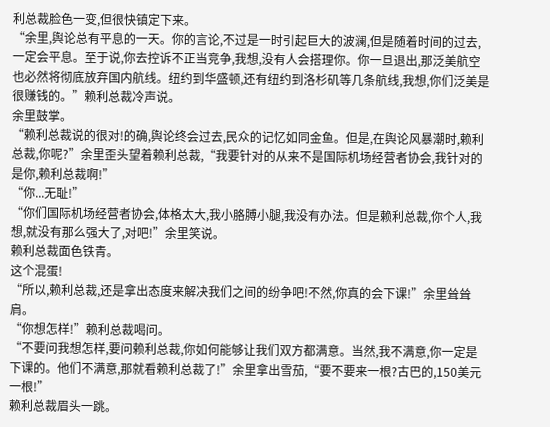利总裁脸色一变,但很快镇定下来。
“余里,舆论总有平息的一天。你的言论,不过是一时引起巨大的波澜,但是随着时间的过去,一定会平息。至于说,你去控诉不正当竞争,我想,没有人会搭理你。你一旦退出,那泛美航空也必然将彻底放弃国内航线。纽约到华盛顿,还有纽约到洛杉矶等几条航线,我想,你们泛美是很赚钱的。”赖利总裁冷声说。
余里鼓掌。
“赖利总裁说的很对!的确,舆论终会过去,民众的记忆如同金鱼。但是,在舆论风暴潮时,赖利总裁,你呢?”余里歪头望着赖利总裁,“我要针对的从来不是国际机场经营者协会,我针对的是你,赖利总裁啊!”
“你...无耻!”
“你们国际机场经营者协会,体格太大,我小胳膊小腿,我没有办法。但是赖利总裁,你个人,我想,就没有那么强大了,对吧!”余里笑说。
赖利总裁面色铁青。
这个混蛋!
“所以,赖利总裁,还是拿出态度来解决我们之间的纷争吧!不然,你真的会下课!”余里耸耸肩。
“你想怎样!”赖利总裁喝问。
“不要问我想怎样,要问赖利总裁,你如何能够让我们双方都满意。当然,我不满意,你一定是下课的。他们不满意,那就看赖利总裁了!”余里拿出雪茄,“要不要来一根?古巴的,150美元一根!”
赖利总裁眉头一跳。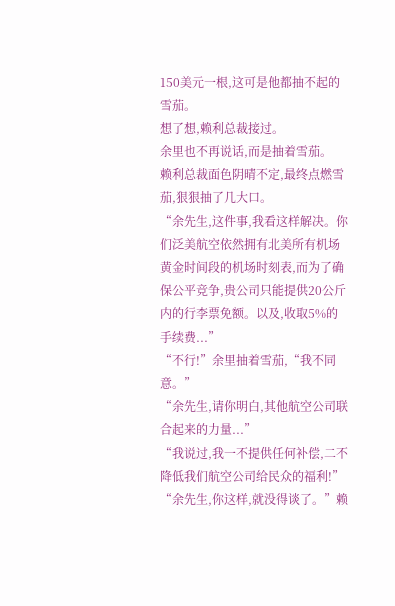150美元一根,这可是他都抽不起的雪茄。
想了想,赖利总裁接过。
余里也不再说话,而是抽着雪茄。
赖利总裁面色阴晴不定,最终点燃雪茄,狠狠抽了几大口。
“余先生,这件事,我看这样解决。你们泛美航空依然拥有北美所有机场黄金时间段的机场时刻表,而为了确保公平竞争,贵公司只能提供20公斤内的行李票免额。以及,收取5%的手续费...”
“不行!”余里抽着雪茄,“我不同意。”
“余先生,请你明白,其他航空公司联合起来的力量...”
“我说过,我一不提供任何补偿,二不降低我们航空公司给民众的福利!”
“余先生,你这样,就没得谈了。”赖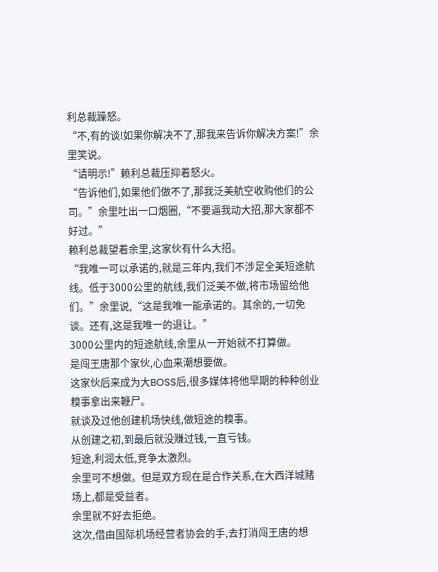利总裁躁怒。
“不,有的谈!如果你解决不了,那我来告诉你解决方案!”余里笑说。
“请明示!”赖利总裁压抑着怒火。
“告诉他们,如果他们做不了,那我泛美航空收购他们的公司。”余里吐出一口烟圈,“不要逼我动大招,那大家都不好过。”
赖利总裁望着余里,这家伙有什么大招。
“我唯一可以承诺的,就是三年内,我们不涉足全美短途航线。低于3000公里的航线,我们泛美不做,将市场留给他们。”余里说,“这是我唯一能承诺的。其余的,一切免谈。还有,这是我唯一的退让。”
3000公里内的短途航线,余里从一开始就不打算做。
是闯王唐那个家伙,心血来潮想要做。
这家伙后来成为大BOSS后,很多媒体将他早期的种种创业糗事拿出来鞭尸。
就谈及过他创建机场快线,做短途的糗事。
从创建之初,到最后就没赚过钱,一直亏钱。
短途,利润太低,竞争太激烈。
余里可不想做。但是双方现在是合作关系,在大西洋城赌场上,都是受益者。
余里就不好去拒绝。
这次,借由国际机场经营者协会的手,去打消闯王唐的想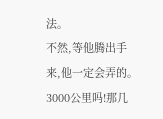法。
不然,等他腾出手来,他一定会弄的。
3000公里吗!那几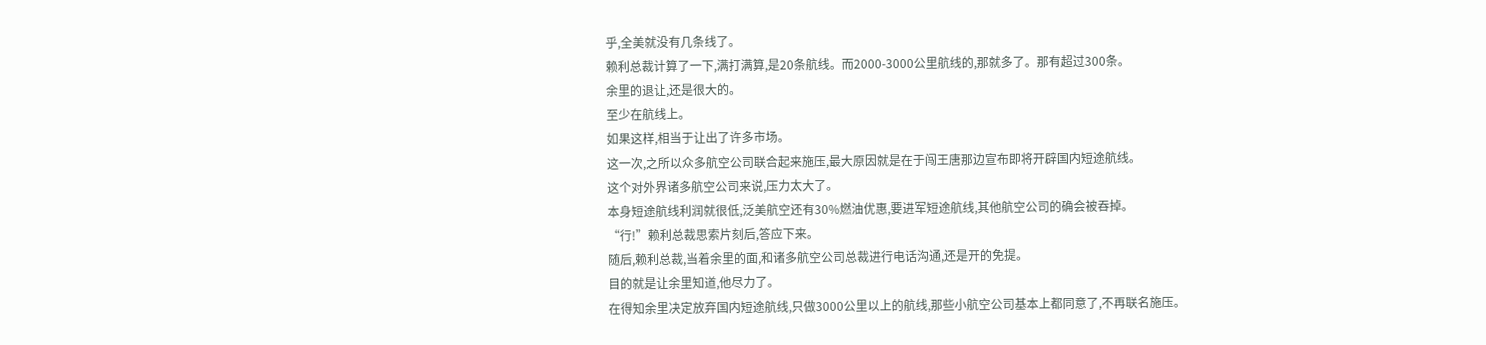乎,全美就没有几条线了。
赖利总裁计算了一下,满打满算,是20条航线。而2000-3000公里航线的,那就多了。那有超过300条。
余里的退让,还是很大的。
至少在航线上。
如果这样,相当于让出了许多市场。
这一次,之所以众多航空公司联合起来施压,最大原因就是在于闯王唐那边宣布即将开辟国内短途航线。
这个对外界诸多航空公司来说,压力太大了。
本身短途航线利润就很低,泛美航空还有30%燃油优惠,要进军短途航线,其他航空公司的确会被吞掉。
“行!”赖利总裁思索片刻后,答应下来。
随后,赖利总裁,当着余里的面,和诸多航空公司总裁进行电话沟通,还是开的免提。
目的就是让余里知道,他尽力了。
在得知余里决定放弃国内短途航线,只做3000公里以上的航线,那些小航空公司基本上都同意了,不再联名施压。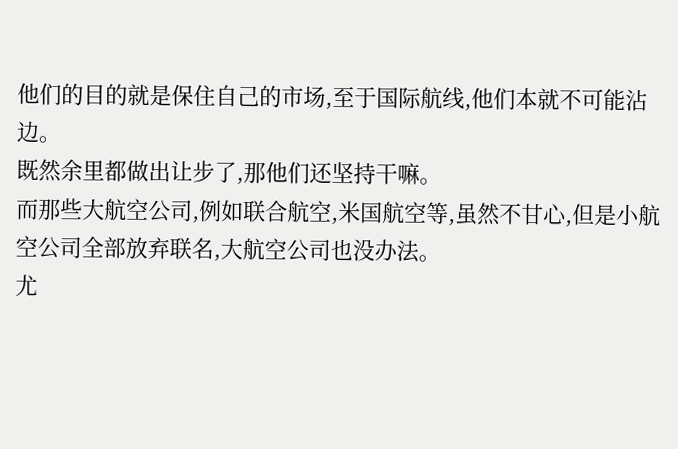他们的目的就是保住自己的市场,至于国际航线,他们本就不可能沾边。
既然余里都做出让步了,那他们还坚持干嘛。
而那些大航空公司,例如联合航空,米国航空等,虽然不甘心,但是小航空公司全部放弃联名,大航空公司也没办法。
尤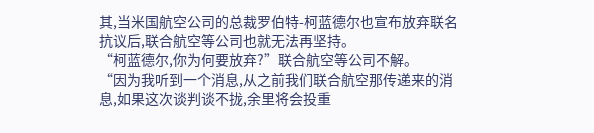其,当米国航空公司的总裁罗伯特-柯蓝德尔也宣布放弃联名抗议后,联合航空等公司也就无法再坚持。
“柯蓝德尔,你为何要放弃?”联合航空等公司不解。
“因为我听到一个消息,从之前我们联合航空那传递来的消息,如果这次谈判谈不拢,余里将会投重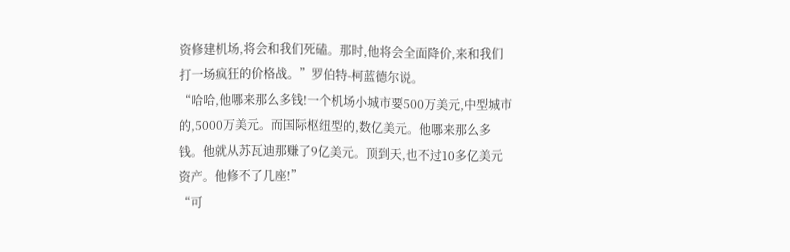资修建机场,将会和我们死磕。那时,他将会全面降价,来和我们打一场疯狂的价格战。”罗伯特-柯蓝德尔说。
“哈哈,他哪来那么多钱!一个机场小城市要500万美元,中型城市的,5000万美元。而国际枢纽型的,数亿美元。他哪来那么多钱。他就从苏瓦迪那赚了9亿美元。顶到天,也不过10多亿美元资产。他修不了几座!”
“可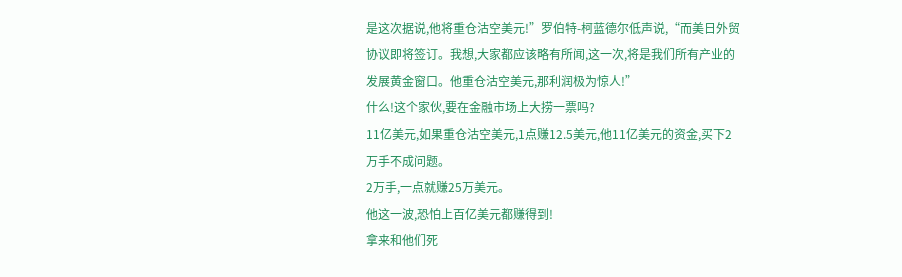是这次据说,他将重仓沽空美元!”罗伯特-柯蓝德尔低声说,“而美日外贸协议即将签订。我想,大家都应该略有所闻,这一次,将是我们所有产业的发展黄金窗口。他重仓沽空美元,那利润极为惊人!”
什么!这个家伙,要在金融市场上大捞一票吗?
11亿美元,如果重仓沽空美元,1点赚12.5美元,他11亿美元的资金,买下2万手不成问题。
2万手,一点就赚25万美元。
他这一波,恐怕上百亿美元都赚得到!
拿来和他们死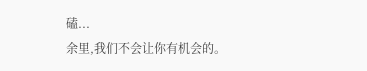磕...
余里,我们不会让你有机会的。